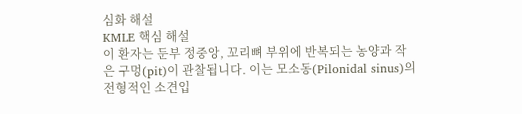심화 해설
KMLE 핵심 해설
이 환자는 둔부 정중앙, 꼬리뼈 부위에 반복되는 농양과 작은 구멍(pit)이 관찰됩니다. 이는 모소동(Pilonidal sinus)의 전형적인 소견입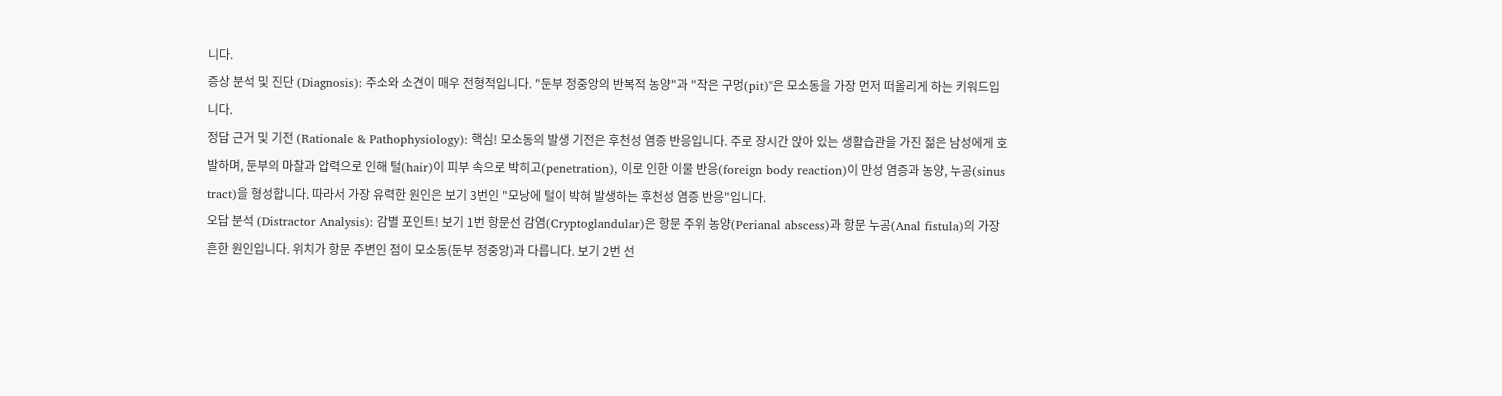니다.
증상 분석 및 진단 (Diagnosis): 주소와 소견이 매우 전형적입니다. "둔부 정중앙의 반복적 농양"과 "작은 구멍(pit)"은 모소동을 가장 먼저 떠올리게 하는 키워드입니다.
정답 근거 및 기전 (Rationale & Pathophysiology): 핵심! 모소동의 발생 기전은 후천성 염증 반응입니다. 주로 장시간 앉아 있는 생활습관을 가진 젊은 남성에게 호발하며, 둔부의 마찰과 압력으로 인해 털(hair)이 피부 속으로 박히고(penetration), 이로 인한 이물 반응(foreign body reaction)이 만성 염증과 농양, 누공(sinus tract)을 형성합니다. 따라서 가장 유력한 원인은 보기 3번인 "모낭에 털이 박혀 발생하는 후천성 염증 반응"입니다.
오답 분석 (Distractor Analysis): 감별 포인트! 보기 1번 항문선 감염(Cryptoglandular)은 항문 주위 농양(Perianal abscess)과 항문 누공(Anal fistula)의 가장 흔한 원인입니다. 위치가 항문 주변인 점이 모소동(둔부 정중앙)과 다릅니다. 보기 2번 선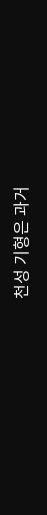천성 기형은 과거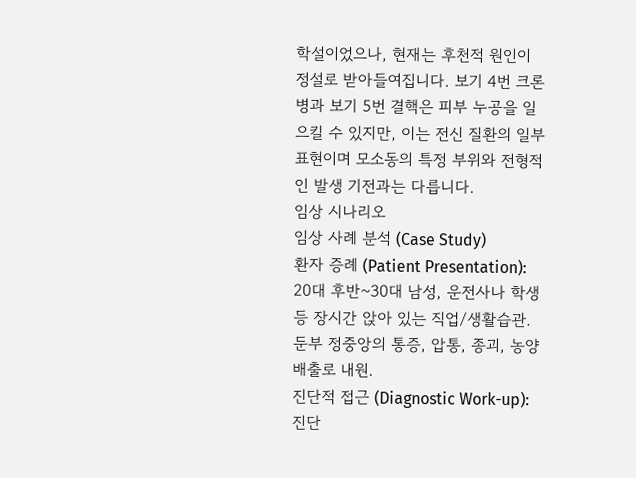학설이었으나, 현재는 후천적 원인이 정설로 받아들여집니다. 보기 4번 크론병과 보기 5번 결핵은 피부 누공을 일으킬 수 있지만, 이는 전신 질환의 일부 표현이며 모소동의 특정 부위와 전형적인 발생 기전과는 다릅니다.
임상 시나리오
임상 사례 분석 (Case Study)
환자 증례 (Patient Presentation): 20대 후반~30대 남성, 운전사나 학생 등 장시간 앉아 있는 직업/생활습관. 둔부 정중앙의 통증, 압통, 종괴, 농양 배출로 내원.
진단적 접근 (Diagnostic Work-up): 진단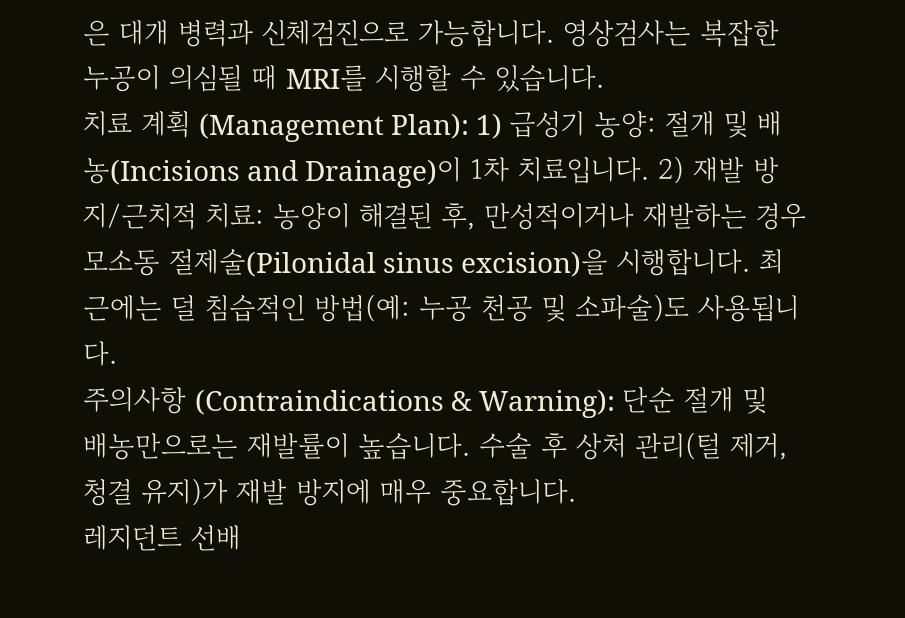은 대개 병력과 신체검진으로 가능합니다. 영상검사는 복잡한 누공이 의심될 때 MRI를 시행할 수 있습니다.
치료 계획 (Management Plan): 1) 급성기 농양: 절개 및 배농(Incisions and Drainage)이 1차 치료입니다. 2) 재발 방지/근치적 치료: 농양이 해결된 후, 만성적이거나 재발하는 경우 모소동 절제술(Pilonidal sinus excision)을 시행합니다. 최근에는 덜 침습적인 방법(예: 누공 천공 및 소파술)도 사용됩니다.
주의사항 (Contraindications & Warning): 단순 절개 및 배농만으로는 재발률이 높습니다. 수술 후 상처 관리(털 제거, 청결 유지)가 재발 방지에 매우 중요합니다.
레지던트 선배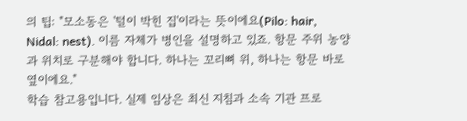의 팁: "모소동은 '털이 박힌 집'이라는 뜻이에요(Pilo: hair, Nidal: nest). 이름 자체가 병인을 설명하고 있죠. 항문 주위 농양과 위치로 구분해야 합니다. 하나는 꼬리뼈 위, 하나는 항문 바로 옆이에요."
학습 참고용입니다. 실제 임상은 최신 지침과 소속 기관 프로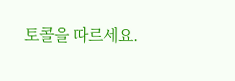토콜을 따르세요.